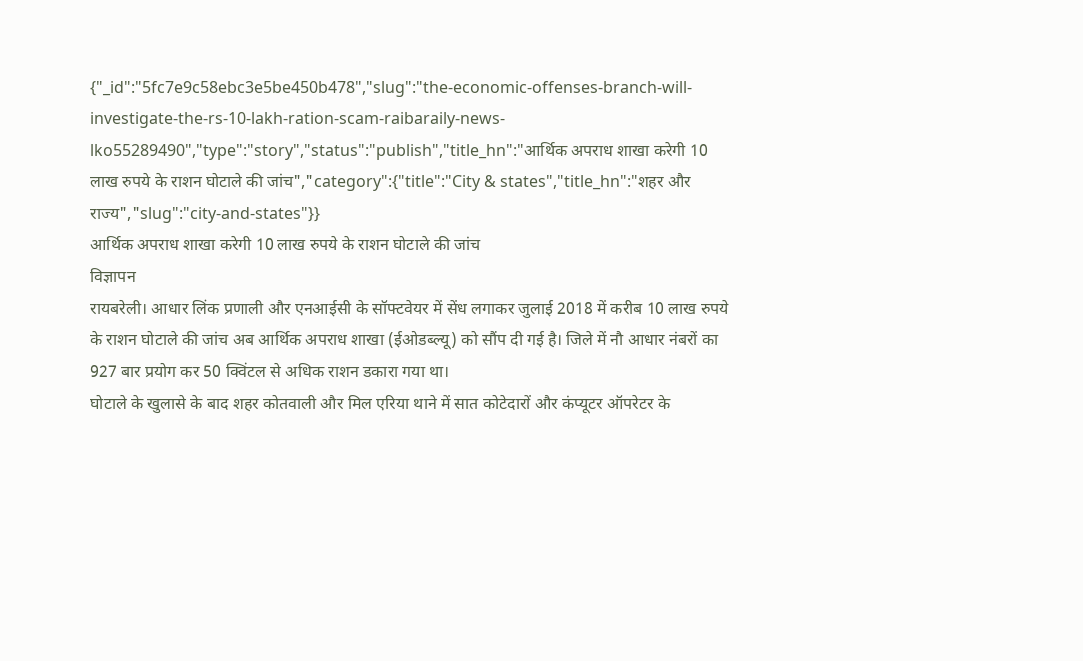{"_id":"5fc7e9c58ebc3e5be450b478","slug":"the-economic-offenses-branch-will-investigate-the-rs-10-lakh-ration-scam-raibaraily-news-lko55289490","type":"story","status":"publish","title_hn":"आर्थिक अपराध शाखा करेगी 10 लाख रुपये के राशन घोटाले की जांच","category":{"title":"City & states","title_hn":"शहर और राज्य","slug":"city-and-states"}}
आर्थिक अपराध शाखा करेगी 10 लाख रुपये के राशन घोटाले की जांच
विज्ञापन
रायबरेली। आधार लिंक प्रणाली और एनआईसी के सॉफ्टवेयर में सेंध लगाकर जुलाई 2018 में करीब 10 लाख रुपये के राशन घोटाले की जांच अब आर्थिक अपराध शाखा (ईओडब्ल्यू) को सौंप दी गई है। जिले में नौ आधार नंबरों का 927 बार प्रयोग कर 50 क्विंटल से अधिक राशन डकारा गया था।
घोटाले के खुलासे के बाद शहर कोतवाली और मिल एरिया थाने में सात कोटेदारों और कंप्यूटर ऑपरेटर के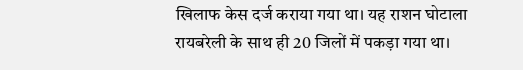खिलाफ केस दर्ज कराया गया था। यह राशन घोटाला रायबरेली के साथ ही 20 जिलों में पकड़ा गया था।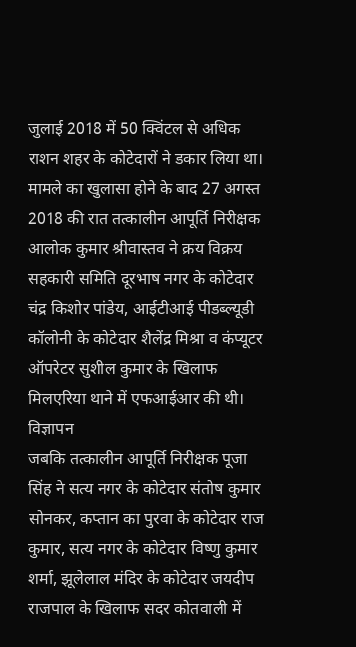जुलाई 2018 में 50 क्विंटल से अधिक राशन शहर के कोटेदारों ने डकार लिया था। मामले का खुलासा होने के बाद 27 अगस्त 2018 की रात तत्कालीन आपूर्ति निरीक्षक आलोक कुमार श्रीवास्तव ने क्रय विक्रय सहकारी समिति दूरभाष नगर के कोटेदार चंद्र किशोर पांडेय, आईटीआई पीडब्ल्यूडी कॉलोनी के कोटेदार शैलेंद्र मिश्रा व कंप्यूटर ऑपरेटर सुशील कुमार के खिलाफ मिलएरिया थाने में एफआईआर की थी।
विज्ञापन
जबकि तत्कालीन आपूर्ति निरीक्षक पूजा सिंह ने सत्य नगर के कोटेदार संतोष कुमार सोनकर, कप्तान का पुरवा के कोटेदार राज कुमार, सत्य नगर के कोटेदार विष्णु कुमार शर्मा, झूलेलाल मंदिर के कोटेदार जयदीप राजपाल के खिलाफ सदर कोतवाली में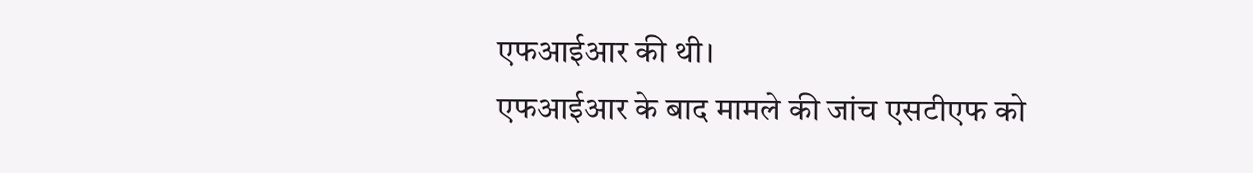एफआईआर की थी।
एफआईआर के बाद मामले की जांच एसटीएफ को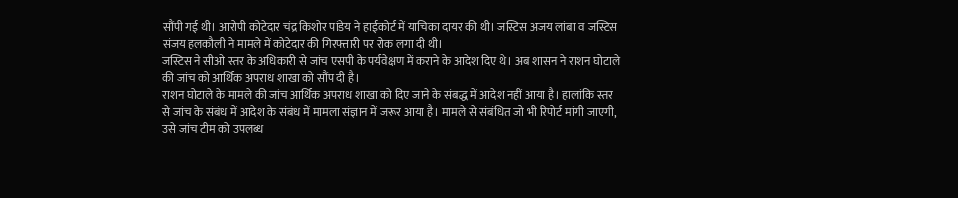सौंपी गई थी। आरोपी कोटेदार चंद्र किशोर पांडेय ने हाईकोर्ट में याचिका दायर की थी। जस्टिस अजय लांबा व जस्टिस संजय हलकौली ने मामले में कोटेदार की गिरफ्तारी पर रोक लगा दी थी।
जस्टिस ने सीओ स्तर के अधिकारी से जांच एसपी के पर्यवेक्षण में कराने के आदेश दिए थे। अब शासन ने राशन घोटाले की जांच को आर्थिक अपराध शाखा को सौंप दी है।
राशन घोटाले के मामले की जांच आर्थिक अपराध शाखा को दिए जाने के संबद्ध में आदेश नहीं आया है। हालांकि स्तर से जांच के संबंध में आदेश के संबंध में मामला संज्ञान में जरूर आया है। मामले से संबंधित जो भी रिपोर्ट मांगी जाएगी, उसे जांच टीम को उपलब्ध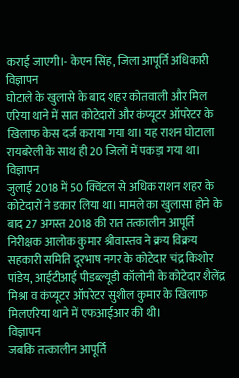कराई जाएगी।- केएन सिंह, जिला आपूर्ति अधिकारी
विज्ञापन
घोटाले के खुलासे के बाद शहर कोतवाली और मिल एरिया थाने में सात कोटेदारों और कंप्यूटर ऑपरेटर के खिलाफ केस दर्ज कराया गया था। यह राशन घोटाला रायबरेली के साथ ही 20 जिलों में पकड़ा गया था।
विज्ञापन
जुलाई 2018 में 50 क्विंटल से अधिक राशन शहर के कोटेदारों ने डकार लिया था। मामले का खुलासा होने के बाद 27 अगस्त 2018 की रात तत्कालीन आपूर्ति निरीक्षक आलोक कुमार श्रीवास्तव ने क्रय विक्रय सहकारी समिति दूरभाष नगर के कोटेदार चंद्र किशोर पांडेय, आईटीआई पीडब्ल्यूडी कॉलोनी के कोटेदार शैलेंद्र मिश्रा व कंप्यूटर ऑपरेटर सुशील कुमार के खिलाफ मिलएरिया थाने में एफआईआर की थी।
विज्ञापन
जबकि तत्कालीन आपूर्ति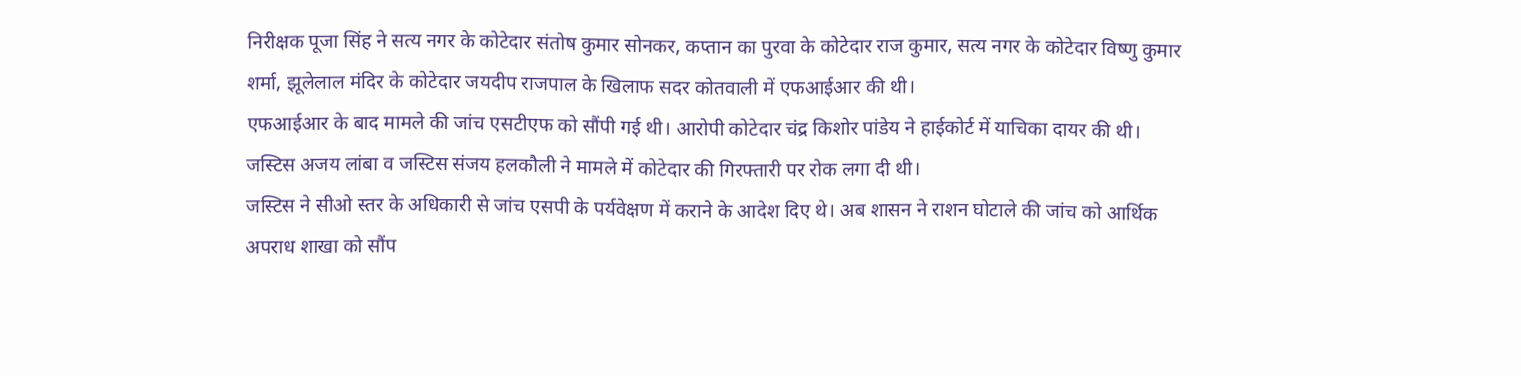निरीक्षक पूजा सिंह ने सत्य नगर के कोटेदार संतोष कुमार सोनकर, कप्तान का पुरवा के कोटेदार राज कुमार, सत्य नगर के कोटेदार विष्णु कुमार शर्मा, झूलेलाल मंदिर के कोटेदार जयदीप राजपाल के खिलाफ सदर कोतवाली में एफआईआर की थी।
एफआईआर के बाद मामले की जांच एसटीएफ को सौंपी गई थी। आरोपी कोटेदार चंद्र किशोर पांडेय ने हाईकोर्ट में याचिका दायर की थी। जस्टिस अजय लांबा व जस्टिस संजय हलकौली ने मामले में कोटेदार की गिरफ्तारी पर रोक लगा दी थी।
जस्टिस ने सीओ स्तर के अधिकारी से जांच एसपी के पर्यवेक्षण में कराने के आदेश दिए थे। अब शासन ने राशन घोटाले की जांच को आर्थिक अपराध शाखा को सौंप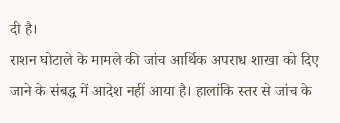दी है।
राशन घोटाले के मामले की जांच आर्थिक अपराध शाखा को दिए जाने के संबद्ध में आदेश नहीं आया है। हालांकि स्तर से जांच के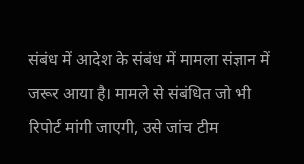संबंध में आदेश के संबंध में मामला संज्ञान में जरूर आया है। मामले से संबंधित जो भी रिपोर्ट मांगी जाएगी, उसे जांच टीम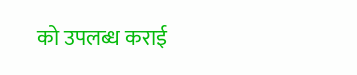को उपलब्ध कराई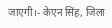जाएगी।- केएन सिंह, जिला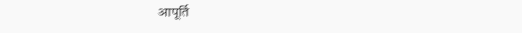आपूर्ति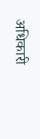अधिकारी